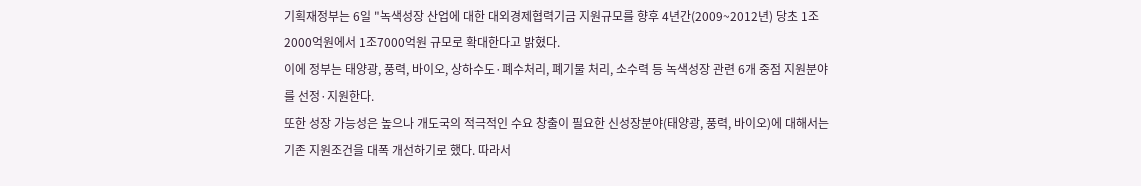기획재정부는 6일 "녹색성장 산업에 대한 대외경제협력기금 지원규모를 향후 4년간(2009~2012년) 당초 1조2000억원에서 1조7000억원 규모로 확대한다고 밝혔다.
이에 정부는 태양광, 풍력, 바이오, 상하수도·폐수처리, 폐기물 처리, 소수력 등 녹색성장 관련 6개 중점 지원분야를 선정·지원한다.
또한 성장 가능성은 높으나 개도국의 적극적인 수요 창출이 필요한 신성장분야(태양광, 풍력, 바이오)에 대해서는 기존 지원조건을 대폭 개선하기로 했다. 따라서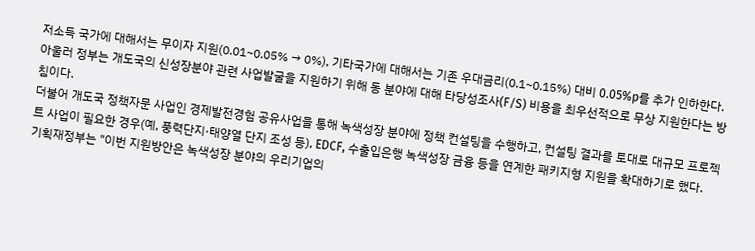저소득 국가에 대해서는 무이자 지원(0.01~0.05% → 0%), 기타국가에 대해서는 기존 우대금리(0.1~0.15%) 대비 0.05%p를 추가 인하한다.
아울러 정부는 개도국의 신성장분야 관련 사업발굴을 지원하기 위해 동 분야에 대해 타당성조사(F/S) 비용을 최우선적으로 무상 지원한다는 방침이다.
더불어 개도국 정책자문 사업인 경제발전경험 공유사업을 통해 녹색성장 분야에 정책 컨설팅을 수행하고, 컨설팅 결과를 토대로 대규모 프로젝트 사업이 필요한 경우(예, 풍력단지·태양열 단지 조성 등), EDCF, 수출입은행 녹색성장 금융 등을 연계한 패키지형 지원을 확대하기로 했다.
기획재정부는 "이번 지원방안은 녹색성장 분야의 우리기업의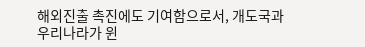해외진출 촉진에도 기여함으로서, 개도국과 우리나라가 윈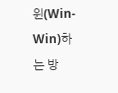윈(Win-Win)하는 방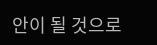안이 될 것으로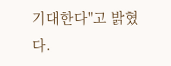기대한다"고 밝혔다.